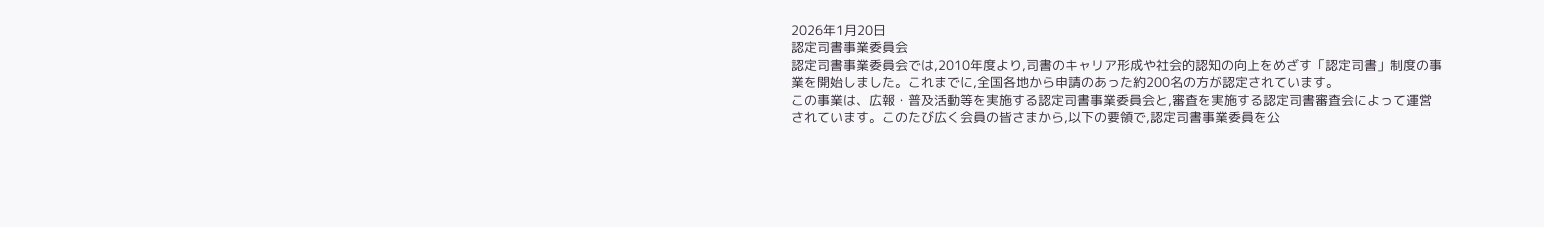2026年1月20日
認定司書事業委員会
認定司書事業委員会では,2010年度より,司書のキャリア形成や社会的認知の向上をめざす「認定司書」制度の事業を開始しました。これまでに,全国各地から申請のあった約200名の方が認定されています。
この事業は、広報・普及活動等を実施する認定司書事業委員会と,審査を実施する認定司書審査会によって運営されています。このたび広く会員の皆さまから,以下の要領で,認定司書事業委員を公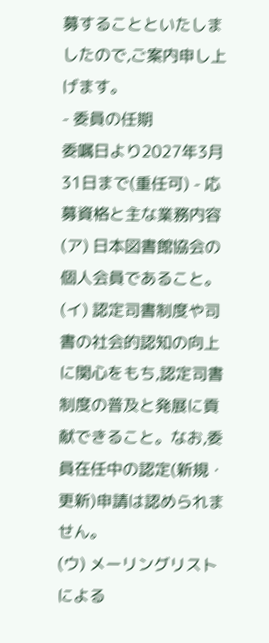募することといたしましたので,ご案内申し上げます。
- 委員の任期
委嘱日より2027年3月31日まで(重任可) - 応募資格と主な業務内容
(ア) 日本図書館協会の個人会員であること。
(イ) 認定司書制度や司書の社会的認知の向上に関心をもち,認定司書制度の普及と発展に貢献できること。なお,委員在任中の認定(新規・更新)申請は認められません。
(ウ) メーリングリストによる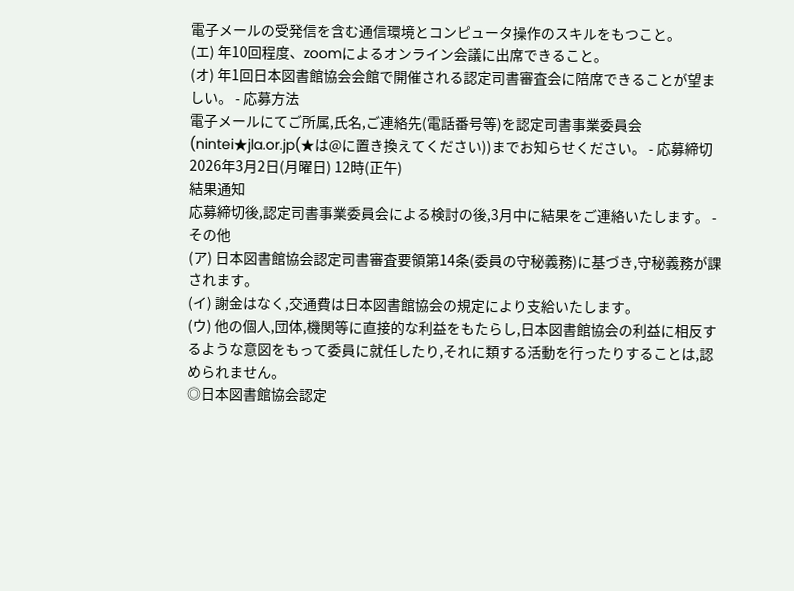電子メールの受発信を含む通信環境とコンピュータ操作のスキルをもつこと。
(エ) 年10回程度、zoomによるオンライン会議に出席できること。
(オ) 年1回日本図書館協会会館で開催される認定司書審査会に陪席できることが望ましい。 - 応募方法
電子メールにてご所属,氏名,ご連絡先(電話番号等)を認定司書事業委員会(nintei★jla.or.jp(★は@に置き換えてください))までお知らせください。 - 応募締切
2026年3月2日(月曜日) 12時(正午)
結果通知
応募締切後,認定司書事業委員会による検討の後,3月中に結果をご連絡いたします。 - その他
(ア) 日本図書館協会認定司書審査要領第14条(委員の守秘義務)に基づき,守秘義務が課されます。
(イ) 謝金はなく,交通費は日本図書館協会の規定により支給いたします。
(ウ) 他の個人,団体,機関等に直接的な利益をもたらし,日本図書館協会の利益に相反するような意図をもって委員に就任したり,それに類する活動を行ったりすることは,認められません。
◎日本図書館協会認定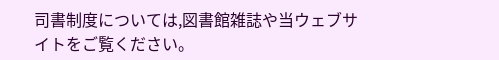司書制度については,図書館雑誌や当ウェブサイトをご覧ください。